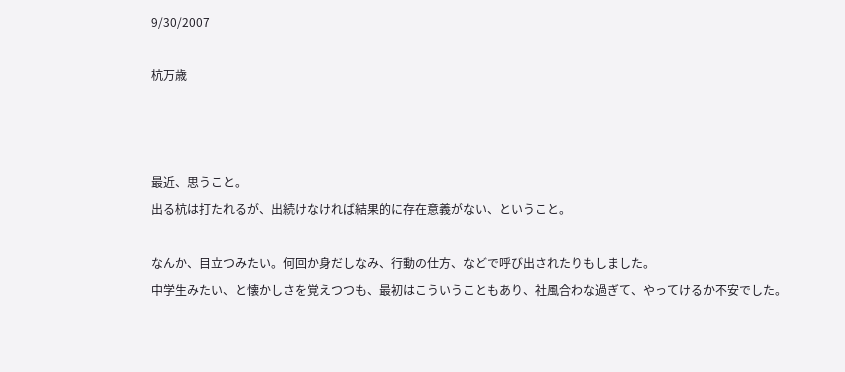9/30/2007

杭万歳



最近、思うこと。
出る杭は打たれるが、出続けなければ結果的に存在意義がない、ということ。

なんか、目立つみたい。何回か身だしなみ、行動の仕方、などで呼び出されたりもしました。
中学生みたい、と懐かしさを覚えつつも、最初はこういうこともあり、社風合わな過ぎて、やってけるか不安でした。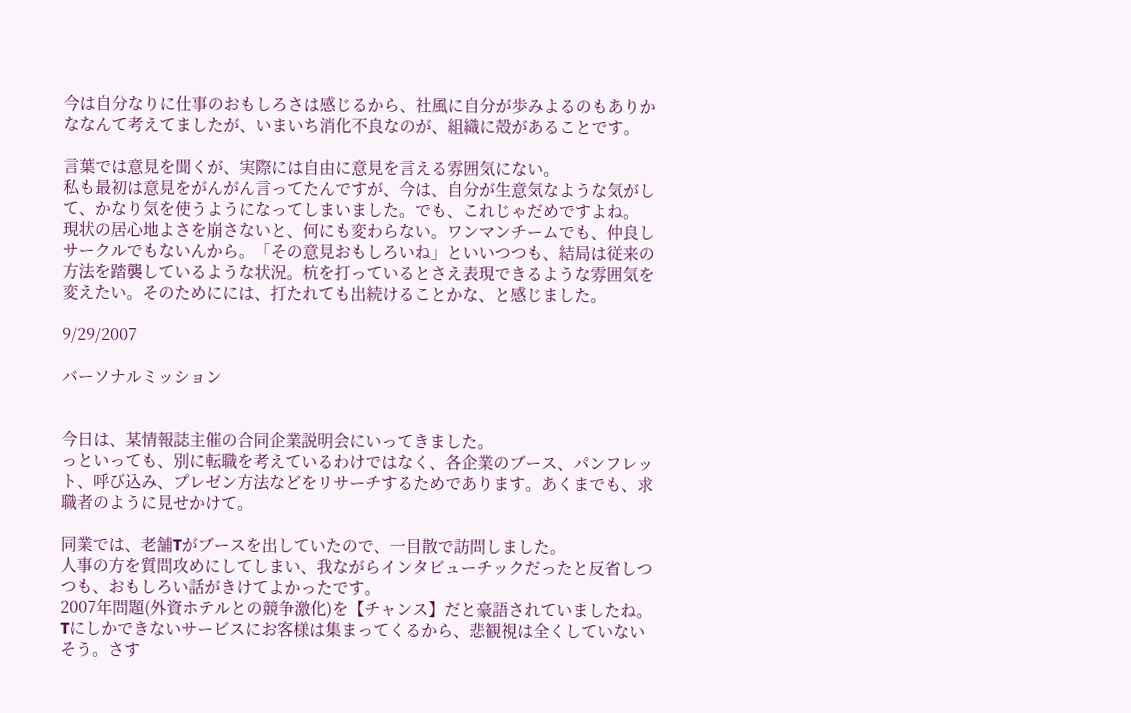今は自分なりに仕事のおもしろさは感じるから、社風に自分が歩みよるのもありかななんて考えてましたが、いまいち消化不良なのが、組織に殻があることです。

言葉では意見を聞くが、実際には自由に意見を言える雰囲気にない。
私も最初は意見をがんがん言ってたんですが、今は、自分が生意気なような気がして、かなり気を使うようになってしまいました。でも、これじゃだめですよね。
現状の居心地よさを崩さないと、何にも変わらない。ワンマンチームでも、仲良しサークルでもないんから。「その意見おもしろいね」といいつつも、結局は従来の方法を踏襲しているような状況。杭を打っているとさえ表現できるような雰囲気を変えたい。そのためにには、打たれても出続けることかな、と感じました。

9/29/2007

バーソナルミッション


今日は、某情報誌主催の合同企業説明会にいってきました。
っといっても、別に転職を考えているわけではなく、各企業のブース、パンフレット、呼び込み、プレゼン方法などをリサーチするためであります。あくまでも、求職者のように見せかけて。

同業では、老舗Tがブースを出していたので、一目散で訪問しました。
人事の方を質問攻めにしてしまい、我ながらインタビューチックだったと反省しつつも、おもしろい話がきけてよかったです。
2007年問題(外資ホテルとの競争激化)を【チャンス】だと豪語されていましたね。
Tにしかできないサービスにお客様は集まってくるから、悲観視は全くしていないそう。さす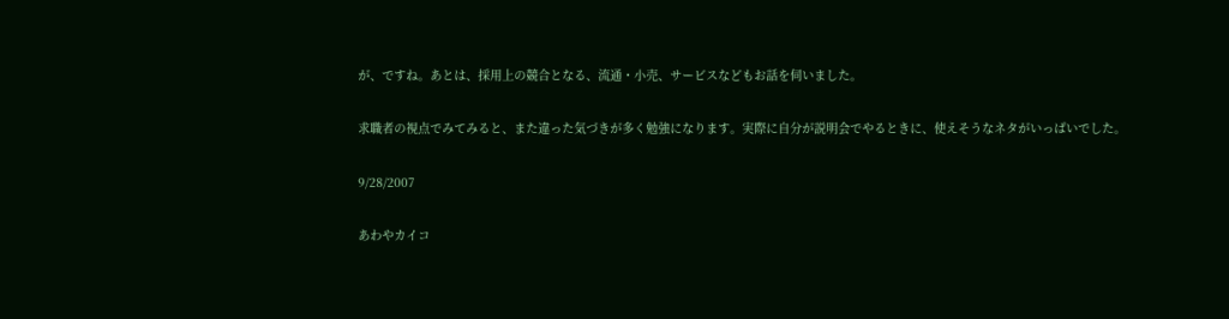が、ですね。あとは、採用上の競合となる、流通・小売、サービスなどもお話を伺いました。

求職者の視点でみてみると、また違った気づきが多く勉強になります。実際に自分が説明会でやるときに、使えそうなネタがいっぱいでした。

9/28/2007

あわやカイコ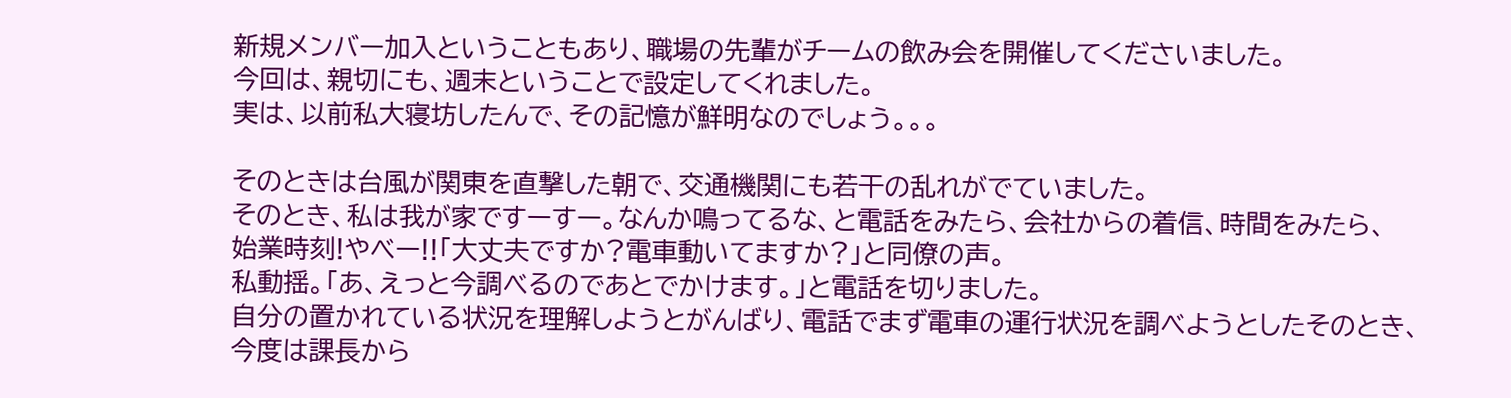新規メンバー加入ということもあり、職場の先輩がチームの飲み会を開催してくださいました。
今回は、親切にも、週末ということで設定してくれました。
実は、以前私大寝坊したんで、その記憶が鮮明なのでしょう。。。

そのときは台風が関東を直撃した朝で、交通機関にも若干の乱れがでていました。
そのとき、私は我が家ですーすー。なんか鳴ってるな、と電話をみたら、会社からの着信、時間をみたら、
始業時刻!やべー!!「大丈夫ですか?電車動いてますか?」と同僚の声。
私動揺。「あ、えっと今調べるのであとでかけます。」と電話を切りました。
自分の置かれている状況を理解しようとがんばり、電話でまず電車の運行状況を調べようとしたそのとき、
今度は課長から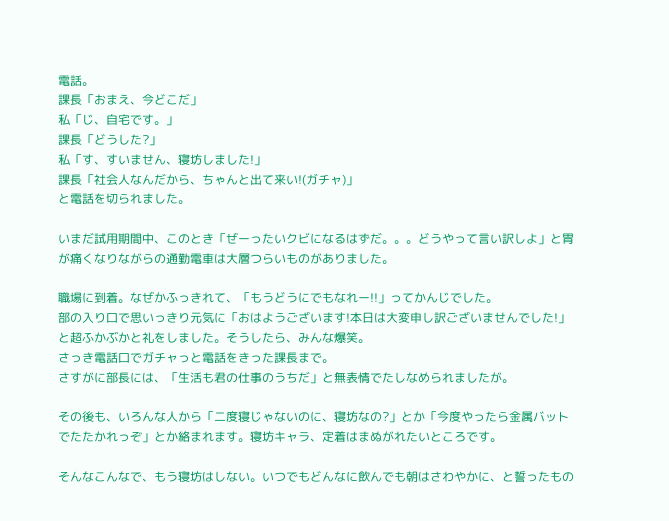電話。
課長「おまえ、今どこだ」
私「じ、自宅です。」
課長「どうした?」
私「す、すいません、寝坊しました!」
課長「社会人なんだから、ちゃんと出て来い!(ガチャ)」
と電話を切られました。

いまだ試用期間中、このとき「ぜーったいクビになるはずだ。。。どうやって言い訳しよ」と胃が痛くなりながらの通勤電車は大層つらいものがありました。

職場に到着。なぜかふっきれて、「もうどうにでもなれー!!」ってかんじでした。
部の入り口で思いっきり元気に「おはようございます!本日は大変申し訳ございませんでした!」と超ふかぶかと礼をしました。そうしたら、みんな爆笑。
さっき電話口でガチャっと電話をきった課長まで。
さすがに部長には、「生活も君の仕事のうちだ」と無表情でたしなめられましたが。

その後も、いろんな人から「二度寝じゃないのに、寝坊なの?」とか「今度やったら金属バットでたたかれっぞ」とか絡まれます。寝坊キャラ、定着はまぬがれたいところです。

そんなこんなで、もう寝坊はしない。いつでもどんなに飲んでも朝はさわやかに、と誓ったもの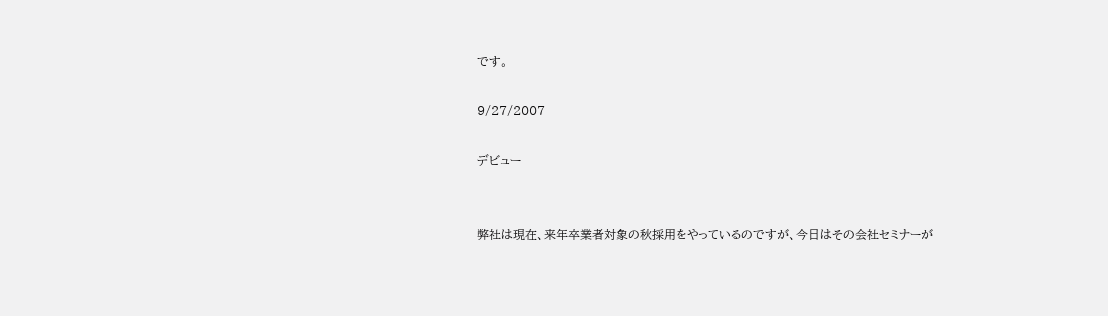です。

9/27/2007

デビュー


弊社は現在、来年卒業者対象の秋採用をやっているのですが、今日はその会社セミナーが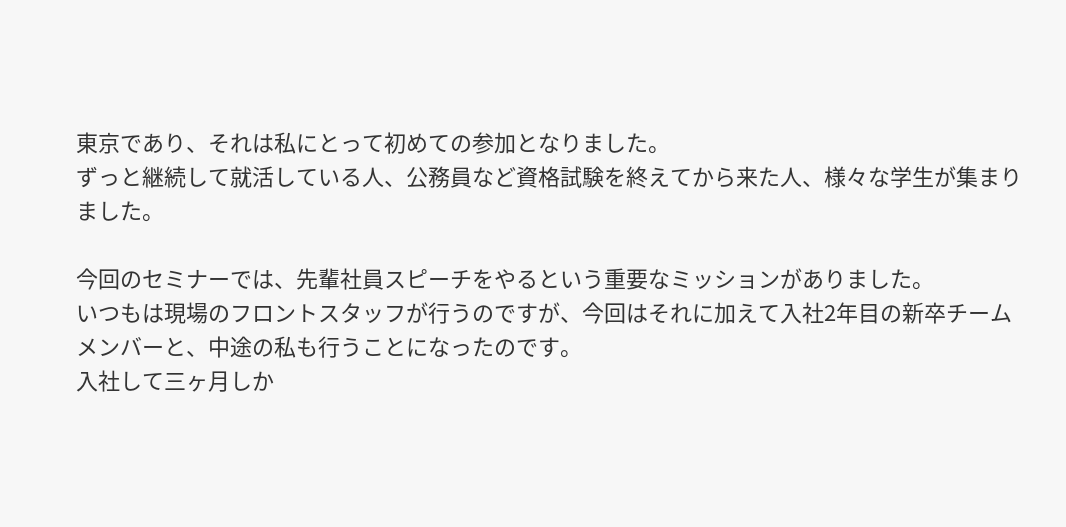東京であり、それは私にとって初めての参加となりました。
ずっと継続して就活している人、公務員など資格試験を終えてから来た人、様々な学生が集まりました。

今回のセミナーでは、先輩社員スピーチをやるという重要なミッションがありました。
いつもは現場のフロントスタッフが行うのですが、今回はそれに加えて入社2年目の新卒チームメンバーと、中途の私も行うことになったのです。
入社して三ヶ月しか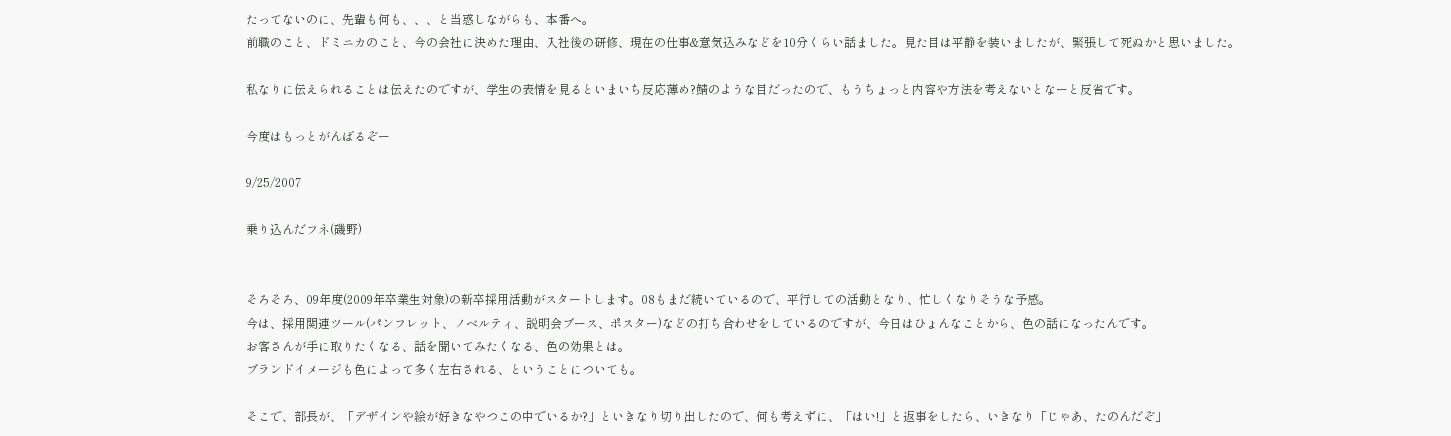たってないのに、先輩も何も、、、と当惑しながらも、本番へ。
前職のこと、ドミニカのこと、今の会社に決めた理由、入社後の研修、現在の仕事&意気込みなどを10分くらい話ました。見た目は平静を装いましたが、緊張して死ぬかと思いました。

私なりに伝えられることは伝えたのですが、学生の表情を見るといまいち反応薄め?鯖のような目だったので、もうちょっと内容や方法を考えないとなーと反省です。

今度はもっとがんばるぞー

9/25/2007

乗り込んだフネ(磯野)


そろそろ、09年度(2009年卒業生対象)の新卒採用活動がスタートします。08もまだ続いているので、平行しての活動となり、忙しくなりそうな予感。
今は、採用関連ツール(パンフレット、ノベルティ、説明会ブース、ポスター)などの打ち合わせをしているのですが、今日はひょんなことから、色の話になったんです。
お客さんが手に取りたくなる、話を聞いてみたくなる、色の効果とは。
ブランドイメージも色によって多く左右される、ということについても。

そこで、部長が、「デザインや絵が好きなやつこの中でいるか?」といきなり切り出したので、何も考えずに、「はい!」と返事をしたら、いきなり「じゃあ、たのんだぞ」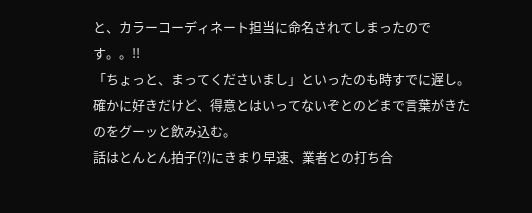と、カラーコーディネート担当に命名されてしまったのです。。!!
「ちょっと、まってくださいまし」といったのも時すでに遅し。確かに好きだけど、得意とはいってないぞとのどまで言葉がきたのをグーッと飲み込む。
話はとんとん拍子(?)にきまり早速、業者との打ち合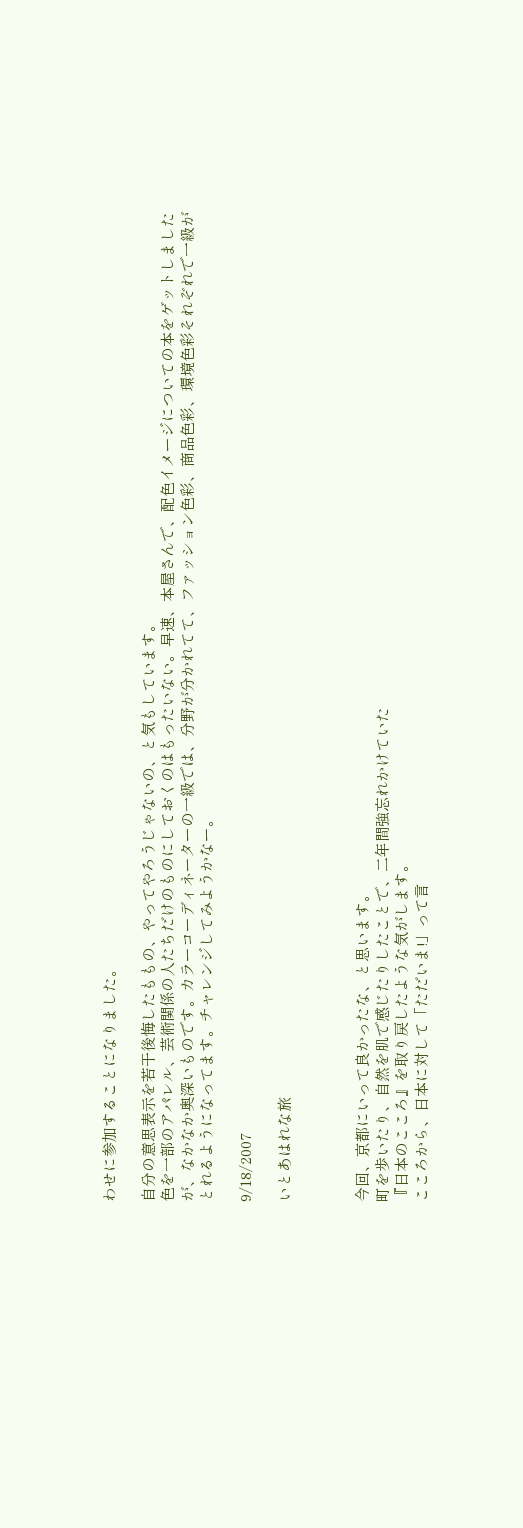わせに参加することになりました。

自分の意思表示を若干後悔したももの、やってやろうじゃないの、と気もしています。
色を一部のアパレル、芸術関係の人たちだけのものにしておくのはもったいない。早速、本屋さんで、配色イメージについての本をゲットしましたが、なかなか奥深いものです。カラーコーディネーターの一級では、分野が分かれてて、ファッション色彩、商品色彩、環境色彩それぞれで一級がとれるようになってます。チャレンジしてみようかなー。

9/18/2007

いとあはれな旅



今回、京都にいって良かったな、と思います。
町を歩いたり、自然を肌で感じたりしたことで、二年間強忘れかけていた
『日本のこころ』を取り戻したような気がします。
こころから、日本に対して「ただいま!」って言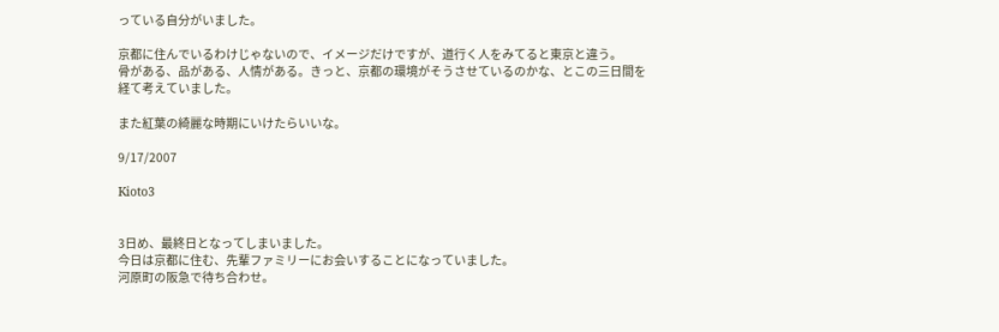っている自分がいました。

京都に住んでいるわけじゃないので、イメージだけですが、道行く人をみてると東京と違う。
骨がある、品がある、人情がある。きっと、京都の環境がそうさせているのかな、とこの三日間を経て考えていました。

また紅葉の綺麗な時期にいけたらいいな。

9/17/2007

Kioto3


3日め、最終日となってしまいました。
今日は京都に住む、先輩ファミリーにお会いすることになっていました。
河原町の阪急で待ち合わせ。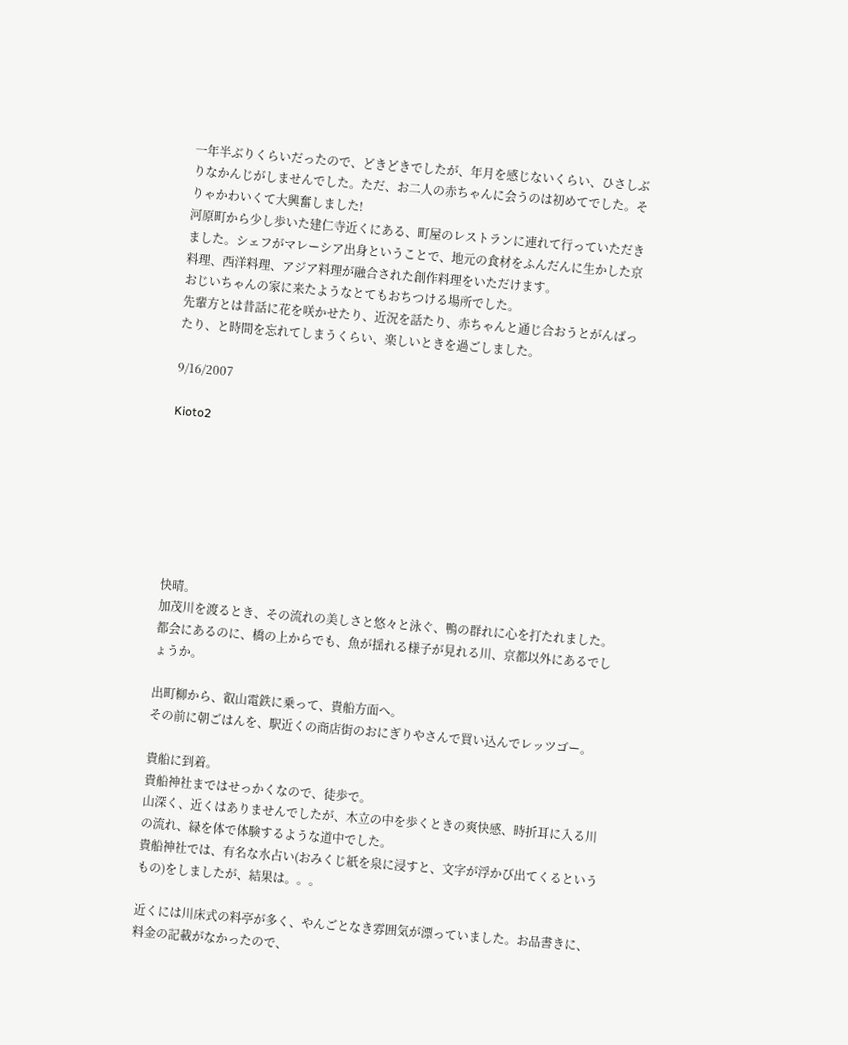一年半ぶりくらいだったので、どきどきでしたが、年月を感じないくらい、ひさしぶりなかんじがしませんでした。ただ、お二人の赤ちゃんに会うのは初めてでした。そりゃかわいくて大興奮しました!
河原町から少し歩いた建仁寺近くにある、町屋のレストランに連れて行っていただきました。シェフがマレーシア出身ということで、地元の食材をふんだんに生かした京料理、西洋料理、アジア料理が融合された創作料理をいただけます。
おじいちゃんの家に来たようなとてもおちつける場所でした。
先輩方とは昔話に花を咲かせたり、近況を話たり、赤ちゃんと通じ合おうとがんばったり、と時間を忘れてしまうくらい、楽しいときを過ごしました。

9/16/2007

Kioto2







快晴。
加茂川を渡るとき、その流れの美しさと悠々と泳ぐ、鴨の群れに心を打たれました。
都会にあるのに、橋の上からでも、魚が揺れる様子が見れる川、京都以外にあるでしょうか。

出町柳から、叡山電鉄に乗って、貴船方面へ。
その前に朝ごはんを、駅近くの商店街のおにぎりやさんで買い込んでレッツゴー。

貴船に到着。
貴船神社まではせっかくなので、徒歩で。
山深く、近くはありませんでしたが、木立の中を歩くときの爽快感、時折耳に入る川の流れ、緑を体で体験するような道中でした。
貴船神社では、有名な水占い(おみくじ紙を泉に浸すと、文字が浮かび出てくるというもの)をしましたが、結果は。。。

近くには川床式の料亭が多く、やんごとなき雰囲気が漂っていました。お品書きに、料金の記載がなかったので、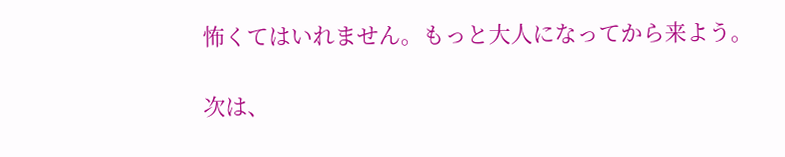怖くてはいれません。もっと大人になってから来よう。

次は、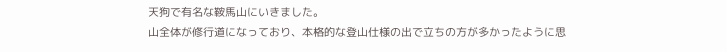天狗で有名な鞍馬山にいきました。
山全体が修行道になっており、本格的な登山仕様の出で立ちの方が多かったように思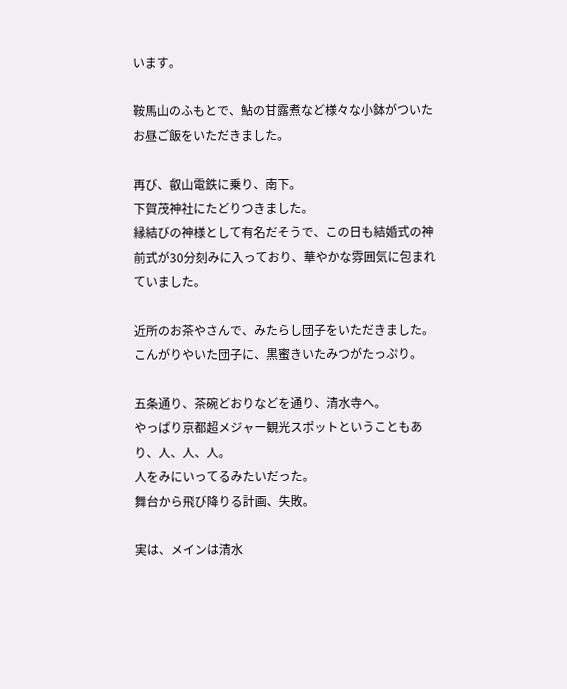います。

鞍馬山のふもとで、鮎の甘露煮など様々な小鉢がついたお昼ご飯をいただきました。

再び、叡山電鉄に乗り、南下。
下賀茂神社にたどりつきました。
縁結びの神様として有名だそうで、この日も結婚式の神前式が30分刻みに入っており、華やかな雰囲気に包まれていました。

近所のお茶やさんで、みたらし団子をいただきました。こんがりやいた団子に、黒蜜きいたみつがたっぷり。

五条通り、茶碗どおりなどを通り、清水寺へ。
やっぱり京都超メジャー観光スポットということもあり、人、人、人。
人をみにいってるみたいだった。
舞台から飛び降りる計画、失敗。

実は、メインは清水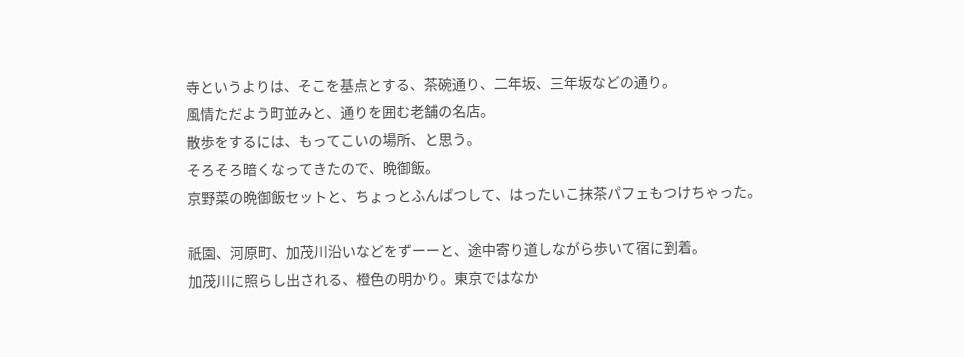寺というよりは、そこを基点とする、茶碗通り、二年坂、三年坂などの通り。
風情ただよう町並みと、通りを囲む老舗の名店。
散歩をするには、もってこいの場所、と思う。
そろそろ暗くなってきたので、晩御飯。
京野菜の晩御飯セットと、ちょっとふんぱつして、はったいこ抹茶パフェもつけちゃった。

祇園、河原町、加茂川沿いなどをずーーと、途中寄り道しながら歩いて宿に到着。
加茂川に照らし出される、橙色の明かり。東京ではなか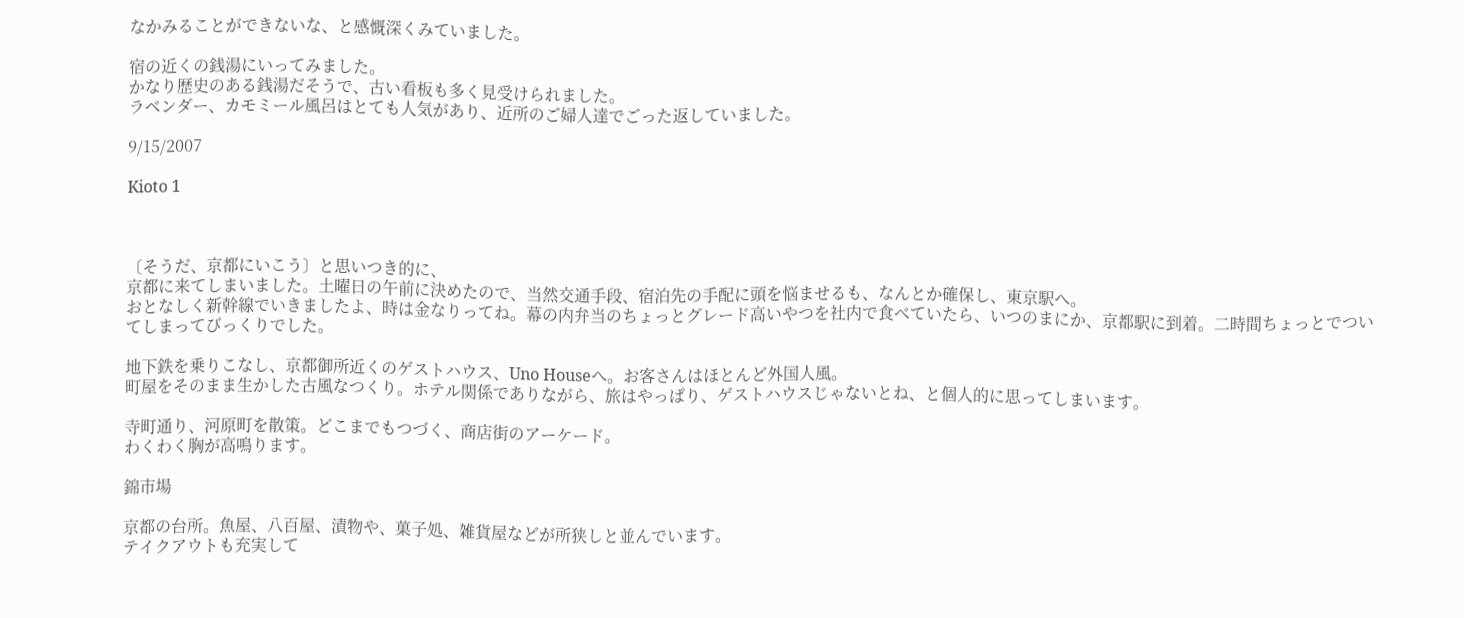なかみることができないな、と感慨深くみていました。

宿の近くの銭湯にいってみました。
かなり歴史のある銭湯だそうで、古い看板も多く見受けられました。
ラベンダー、カモミール風呂はとても人気があり、近所のご婦人達でごった返していました。

9/15/2007

Kioto 1



〔そうだ、京都にいこう〕と思いつき的に、
京都に来てしまいました。土曜日の午前に決めたので、当然交通手段、宿泊先の手配に頭を悩ませるも、なんとか確保し、東京駅へ。
おとなしく新幹線でいきましたよ、時は金なりってね。幕の内弁当のちょっとグレード高いやつを社内で食べていたら、いつのまにか、京都駅に到着。二時間ちょっとでついてしまってびっくりでした。

地下鉄を乗りこなし、京都御所近くのゲストハウス、Uno Houseへ。お客さんはほとんど外国人風。
町屋をそのまま生かした古風なつくり。ホテル関係でありながら、旅はやっぱり、ゲストハウスじゃないとね、と個人的に思ってしまいます。

寺町通り、河原町を散策。どこまでもつづく、商店街のアーケード。
わくわく胸が高鳴ります。

錦市場

京都の台所。魚屋、八百屋、漬物や、菓子処、雑貨屋などが所狭しと並んでいます。
テイクアウトも充実して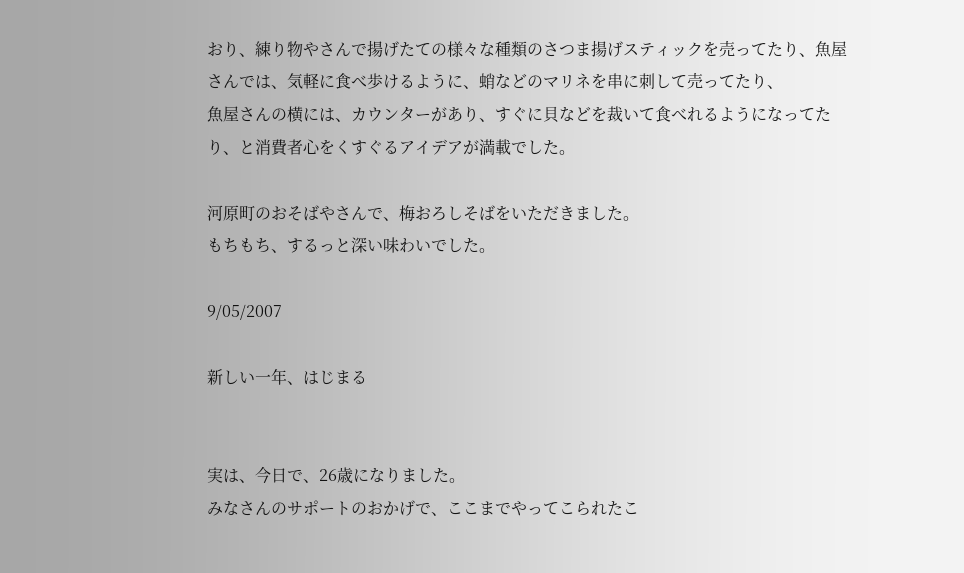おり、練り物やさんで揚げたての様々な種類のさつま揚げスティックを売ってたり、魚屋さんでは、気軽に食べ歩けるように、蛸などのマリネを串に刺して売ってたり、
魚屋さんの横には、カウンターがあり、すぐに貝などを裁いて食べれるようになってたり、と消費者心をくすぐるアイデアが満載でした。

河原町のおそばやさんで、梅おろしそばをいただきました。
もちもち、するっと深い味わいでした。

9/05/2007

新しい一年、はじまる


実は、今日で、26歳になりました。
みなさんのサポートのおかげで、ここまでやってこられたこ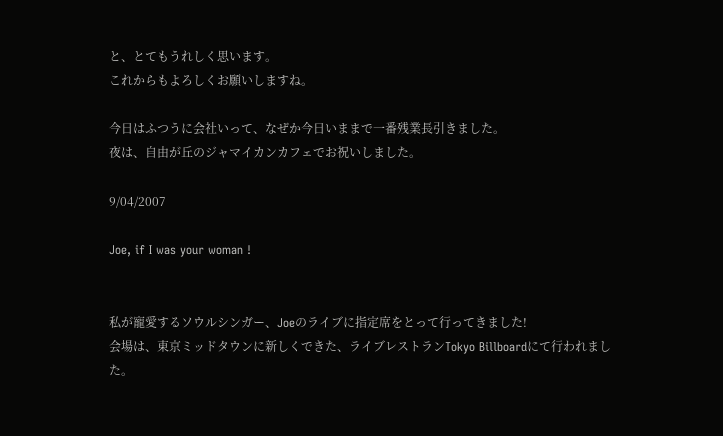と、とてもうれしく思います。
これからもよろしくお願いしますね。

今日はふつうに会社いって、なぜか今日いままで一番残業長引きました。
夜は、自由が丘のジャマイカンカフェでお祝いしました。

9/04/2007

Joe, if I was your woman !


私が寵愛するソウルシンガー、Joeのライブに指定席をとって行ってきました!
会場は、東京ミッドタウンに新しくできた、ライブレストランTokyo Billboardにて行われました。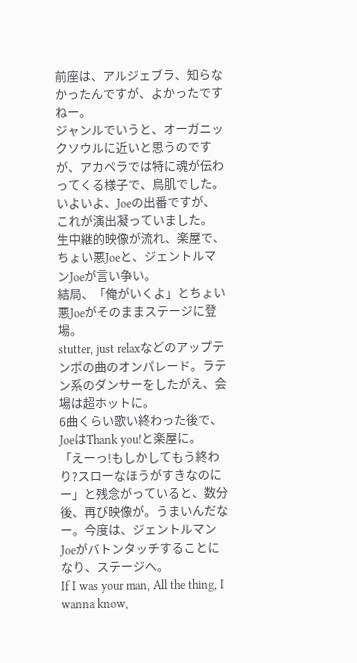前座は、アルジェブラ、知らなかったんですが、よかったですねー。
ジャンルでいうと、オーガニックソウルに近いと思うのですが、アカペラでは特に魂が伝わってくる様子で、鳥肌でした。
いよいよ、Joeの出番ですが、これが演出凝っていました。
生中継的映像が流れ、楽屋で、ちょい悪Joeと、ジェントルマンJoeが言い争い。
結局、「俺がいくよ」とちょい悪Joeがそのままステージに登場。
stutter, just relaxなどのアップテンポの曲のオンパレード。ラテン系のダンサーをしたがえ、会場は超ホットに。
6曲くらい歌い終わった後で、JoeはThank you!と楽屋に。
「えーっ!もしかしてもう終わり?スローなほうがすきなのにー」と残念がっていると、数分後、再び映像が。うまいんだなー。今度は、ジェントルマンJoeがバトンタッチすることになり、ステージへ。
If I was your man, All the thing, I wanna know,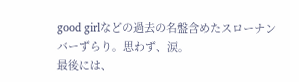good girlなどの過去の名盤含めたスローナンバーずらり。思わず、涙。
最後には、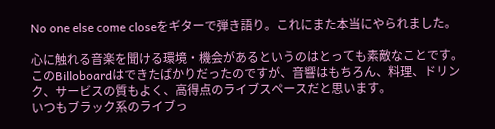No one else come closeをギターで弾き語り。これにまた本当にやられました。

心に触れる音楽を聞ける環境・機会があるというのはとっても素敵なことです。
このBilloboardはできたばかりだったのですが、音響はもちろん、料理、ドリンク、サービスの質もよく、高得点のライブスペースだと思います。
いつもブラック系のライブっ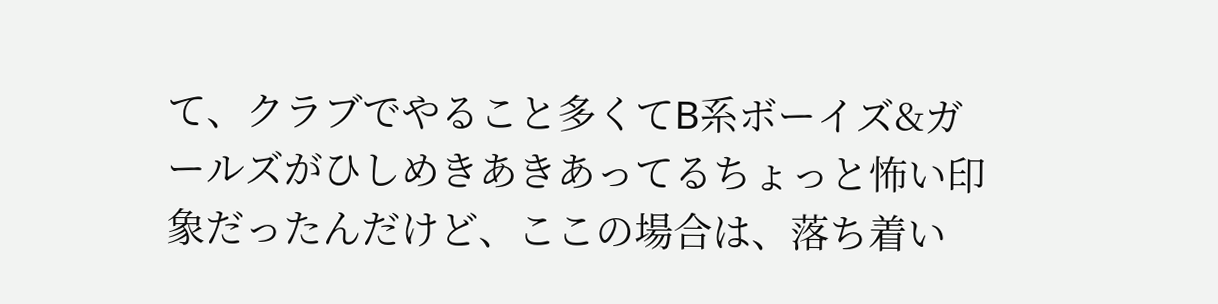て、クラブでやること多くてB系ボーイズ&ガールズがひしめきあきあってるちょっと怖い印象だったんだけど、ここの場合は、落ち着い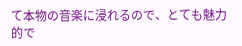て本物の音楽に浸れるので、とても魅力的で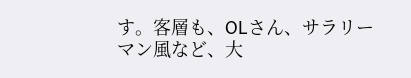す。客層も、OLさん、サラリーマン風など、大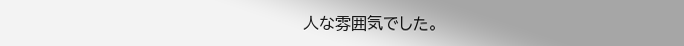人な雰囲気でした。